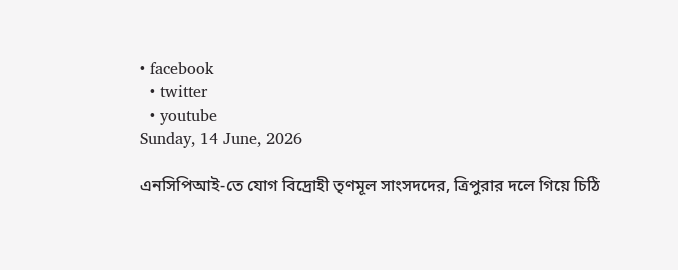• facebook
  • twitter
  • youtube
Sunday, 14 June, 2026

এনসিপিআই-তে যোগ বিদ্রোহী তৃণমূল সাংসদদের, ত্রিপুরার দলে গিয়ে চিঠি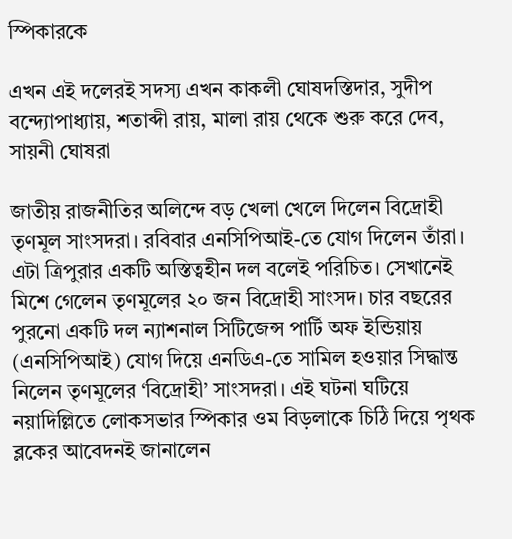স্পিকারকে

এখন এই দলেরই সদস্য এখন কাকলী ঘোষদস্তিদার, সুদীপ বন্দ্যোপাধ্যায়, শতাব্দী রায়, মালা রায় থেকে শুরু করে দেব, সায়নী ঘোষরা

জাতীয় রাজনীতির অলিন্দে বড় খেলা খেলে দিলেন বিদ্রোহী তৃণমূল সাংসদরা। রবিবার এনসিপিআই-তে যোগ দিলেন তাঁরা। এটা ত্রিপুরার একটি অস্তিত্বহীন দল বলেই পরিচিত। সেখানেই মিশে গেলেন তৃণমূলের ২০ জন বিদ্রোহী সাংসদ। চার বছরের পুরনো একটি দল ন্যাশনাল সিটিজেন্স পার্টি অফ ইন্ডিয়ায় (এনসিপিআই) যোগ দিয়ে এনডিএ-তে সামিল হওয়ার সিদ্ধান্ত নিলেন তৃণমূলের ‘বিদ্রোহী’ সাংসদরা। এই ঘটনা ঘটিয়ে নয়াদিল্লিতে লোকসভার স্পিকার ওম বিড়লাকে চিঠি দিয়ে পৃথক ব্লকের আবেদনই জানালেন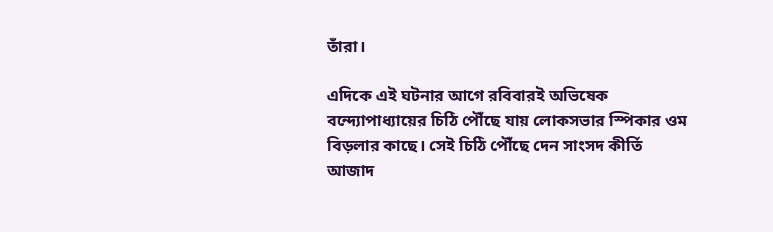তাঁরা।

এদিকে এই ঘটনার আগে রবিবারই অভিষেক বন্দ্যোপাধ্যায়ের চিঠি পৌঁছে যায় লোকসভার স্পিকার ওম বিড়লার কাছে। সেই চিঠি পৌঁছে দেন সাংসদ কীর্তি আজাদ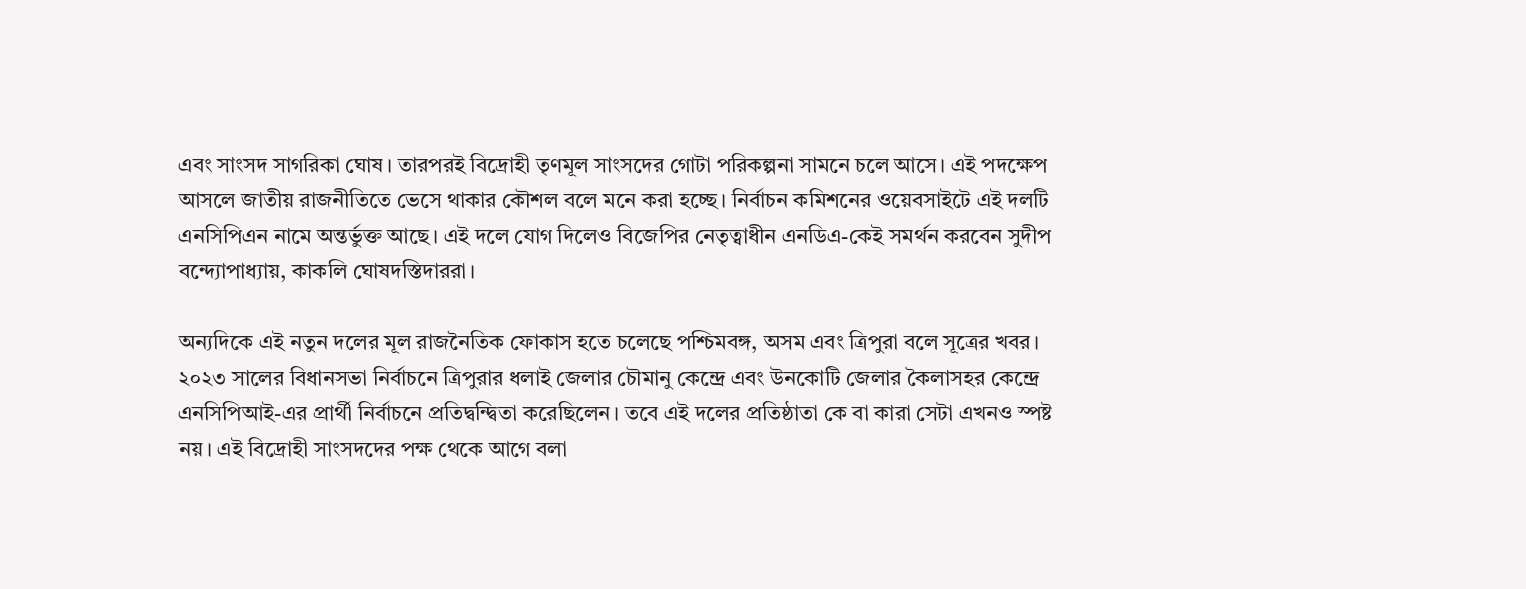এবং সাংসদ সাগরিকা ঘোষ। তারপরই বিদ্রোহী তৃণমূল সাংসদের গোটা পরিকল্পনা সামনে চলে আসে। এই পদক্ষেপ আসলে জাতীয় রাজনীতিতে ভেসে থাকার কৌশল বলে মনে করা হচ্ছে। নির্বাচন কমিশনের ওয়েবসাইটে এই দলটি এনসিপিএন নামে অন্তর্ভুক্ত আছে। এই দলে যোগ দিলেও বিজেপির নেতৃত্বাধীন এনডিএ-কেই সমর্থন করবেন সুদীপ বন্দ্যোপাধ্যায়, কাকলি ঘোষদস্তিদাররা।

অন্যদিকে এই নতুন দলের মূল রাজনৈতিক ফোকাস হতে চলেছে পশ্চিমবঙ্গ, অসম এবং ত্রিপুরা বলে সূত্রের খবর। ২০২৩ সালের বিধানসভা নির্বাচনে ত্রিপুরার ধলাই জেলার চৌমানু কেন্দ্রে এবং উনকোটি জেলার কৈলাসহর কেন্দ্রে এনসিপিআই-এর প্রার্থী নির্বাচনে প্রতিদ্বন্দ্বিতা করেছিলেন। তবে এই দলের প্রতিষ্ঠাতা কে বা কারা সেটা এখনও স্পষ্ট নয়। এই বিদ্রোহী সাংসদদের পক্ষ থেকে আগে বলা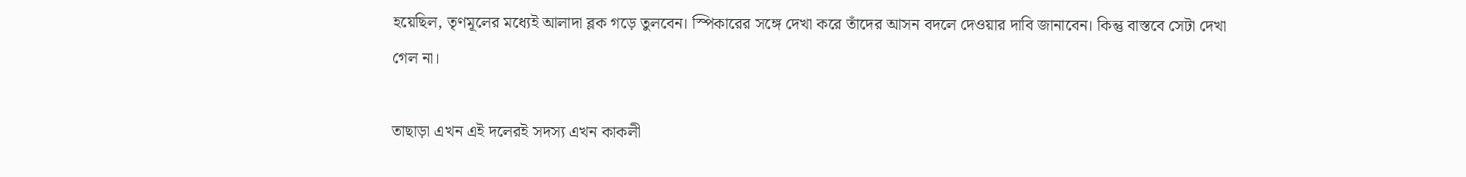হয়েছিল, তৃণমূলের মধ্যেই আলাদা ব্লক গড়ে তুলবেন। স্পিকারের সঙ্গে দেখা করে তাঁদের আসন বদলে দেওয়ার দাবি জানাবেন। কিন্তু বাস্তবে সেটা দেখা গেল না।

তাছাড়া এখন এই দলেরই সদস্য এখন কাকলী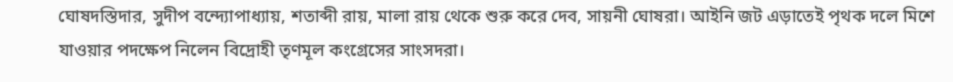ঘোষদস্তিদার, সুদীপ বন্দ্যোপাধ্যায়, শতাব্দী রায়, মালা রায় থেকে শুরু করে দেব, সায়নী ঘোষরা। আইনি জট এড়াতেই পৃথক দলে মিশে যাওয়ার পদক্ষেপ নিলেন বিদ্রোহী তৃণমূল কংগ্রেসের সাংসদরা।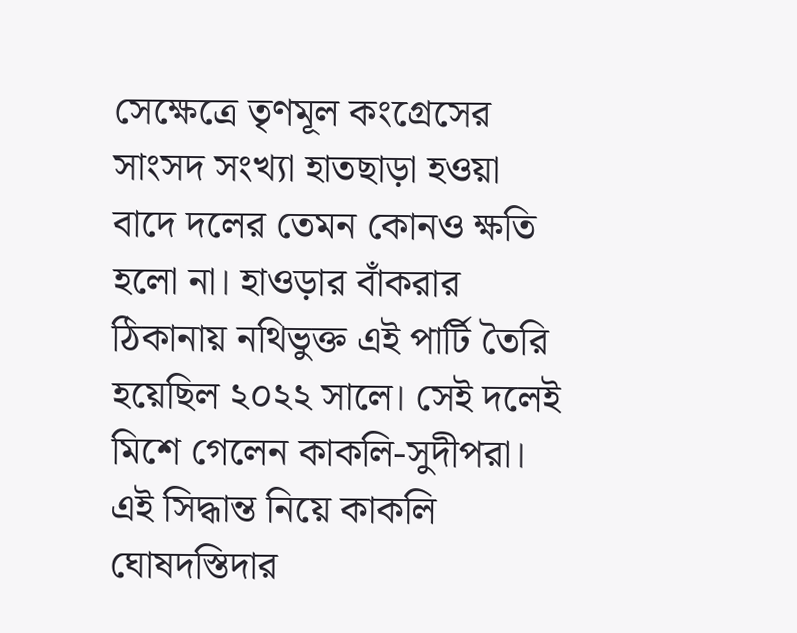সেক্ষেত্রে তৃণমূল কংগ্রেসের সাংসদ সংখ্যা হাতছাড়া হওয়া বাদে দলের তেমন কোনও ক্ষতি হলো না। হাওড়ার বাঁকরার ঠিকানায় নথিভুক্ত এই পার্টি তৈরি হয়েছিল ২০২২ সালে। সেই দলেই মিশে গেলেন কাকলি-সুদীপরা। এই সিদ্ধান্ত নিয়ে কাকলি ঘোষদস্তিদার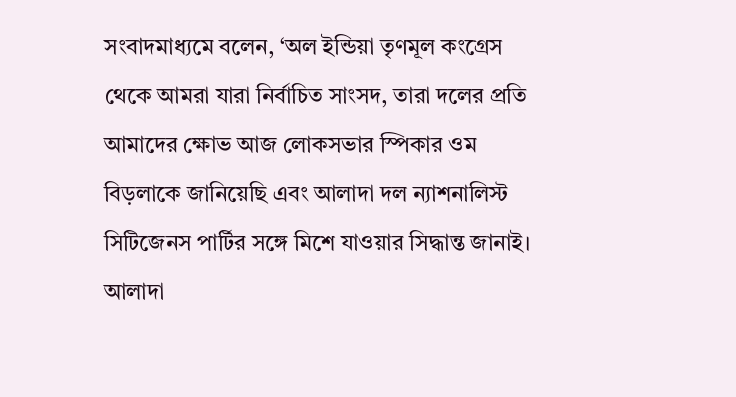সংবাদমাধ্যমে বলেন, ‘অল ইন্ডিয়া তৃণমূল কংগ্রেস থেকে আমরা যারা নির্বাচিত সাংসদ, তারা দলের প্রতি আমাদের ক্ষোভ আজ লোকসভার স্পিকার ওম বিড়লাকে জানিয়েছি এবং আলাদা দল ন্যাশনালিস্ট সিটিজেনস পার্টির সঙ্গে মিশে যাওয়ার সিদ্ধান্ত জানাই। আলাদা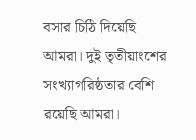বসার চিঠি দিয়েছি আমরা। দুই তৃতীয়াংশের সংখ্যাগরিষ্ঠতার বেশি রয়েছি আমরা।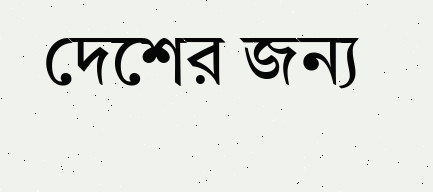দেশের জন্য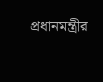প্রধানমন্ত্রীর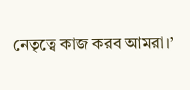নেতৃত্বে কাজ করব আমরা।’